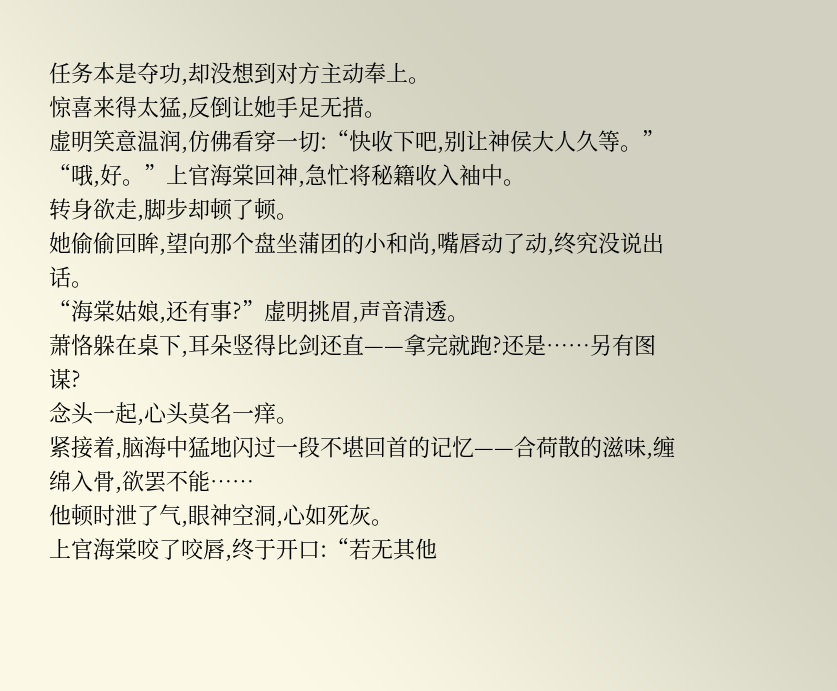任务本是夺功,却没想到对方主动奉上。
惊喜来得太猛,反倒让她手足无措。
虚明笑意温润,仿佛看穿一切:“快收下吧,别让神侯大人久等。”
“哦,好。”上官海棠回神,急忙将秘籍收入袖中。
转身欲走,脚步却顿了顿。
她偷偷回眸,望向那个盘坐蒲团的小和尚,嘴唇动了动,终究没说出话。
“海棠姑娘,还有事?”虚明挑眉,声音清透。
萧恪躲在桌下,耳朵竖得比剑还直——拿完就跑?还是……另有图谋?
念头一起,心头莫名一痒。
紧接着,脑海中猛地闪过一段不堪回首的记忆——合荷散的滋味,缠绵入骨,欲罢不能……
他顿时泄了气,眼神空洞,心如死灰。
上官海棠咬了咬唇,终于开口:“若无其他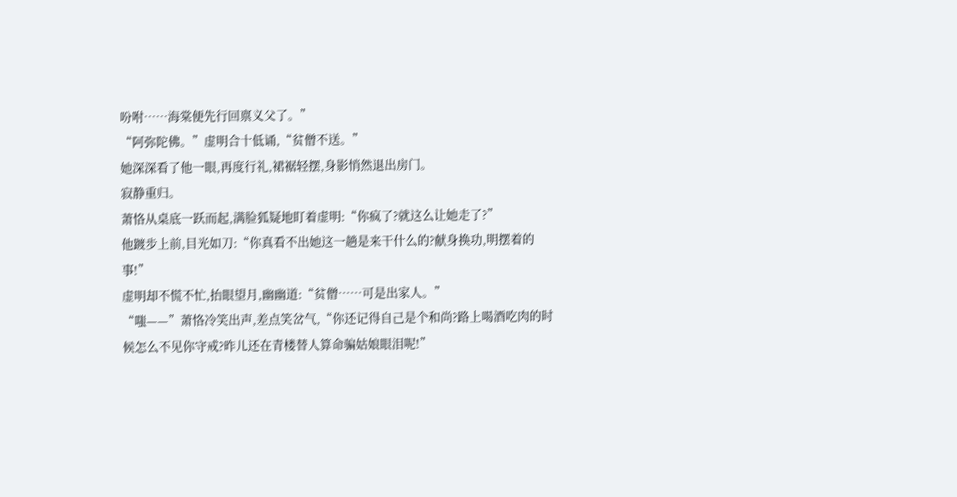吩咐……海棠便先行回禀义父了。”
“阿弥陀佛。”虚明合十低诵,“贫僧不送。”
她深深看了他一眼,再度行礼,裙裾轻摆,身影悄然退出房门。
寂静重归。
萧恪从桌底一跃而起,满脸狐疑地盯着虚明:“你疯了?就这么让她走了?”
他踱步上前,目光如刀:“你真看不出她这一趟是来干什么的?献身换功,明摆着的事!”
虚明却不慌不忙,抬眼望月,幽幽道:“贫僧……可是出家人。”
“嗤——”萧恪冷笑出声,差点笑岔气,“你还记得自己是个和尚?路上喝酒吃肉的时候怎么不见你守戒?昨儿还在青楼替人算命骗姑娘眼泪呢!”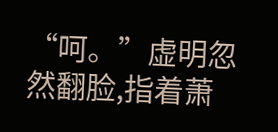“呵。”虚明忽然翻脸,指着萧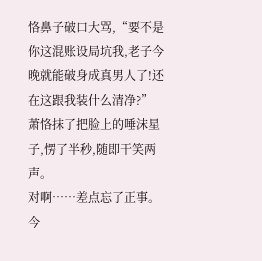恪鼻子破口大骂,“要不是你这混账设局坑我,老子今晚就能破身成真男人了!还在这跟我装什么清净?”
萧恪抹了把脸上的唾沫星子,愣了半秒,随即干笑两声。
对啊……差点忘了正事。
今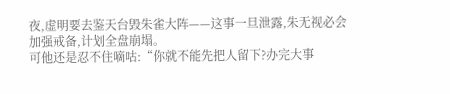夜,虚明要去鉴天台毁朱雀大阵——这事一旦泄露,朱无视必会加强戒备,计划全盘崩塌。
可他还是忍不住嘀咕:“你就不能先把人留下?办完大事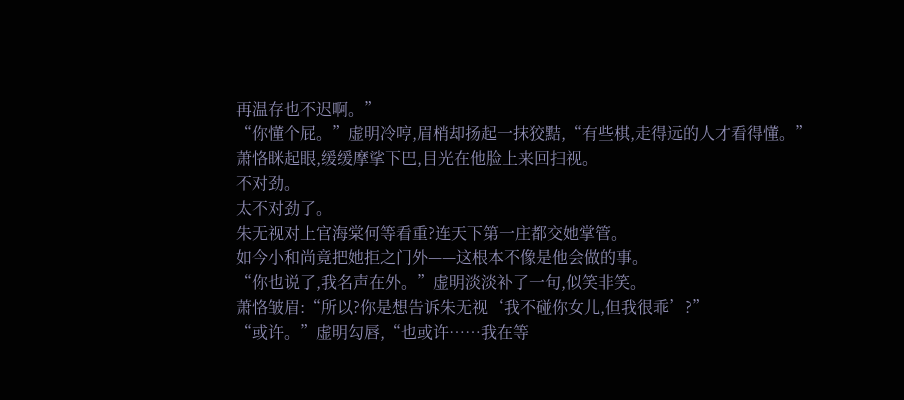再温存也不迟啊。”
“你懂个屁。”虚明冷哼,眉梢却扬起一抹狡黠,“有些棋,走得远的人才看得懂。”
萧恪眯起眼,缓缓摩挲下巴,目光在他脸上来回扫视。
不对劲。
太不对劲了。
朱无视对上官海棠何等看重?连天下第一庄都交她掌管。
如今小和尚竟把她拒之门外——这根本不像是他会做的事。
“你也说了,我名声在外。”虚明淡淡补了一句,似笑非笑。
萧恪皱眉:“所以?你是想告诉朱无视‘我不碰你女儿,但我很乖’?”
“或许。”虚明勾唇,“也或许……我在等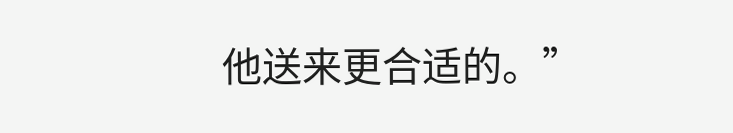他送来更合适的。”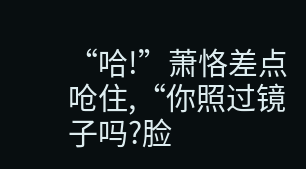“哈!”萧恪差点呛住,“你照过镜子吗?脸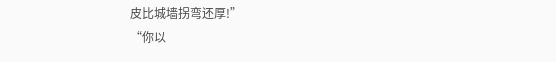皮比城墙拐弯还厚!”
“你以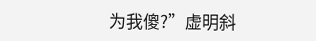为我傻?”虚明斜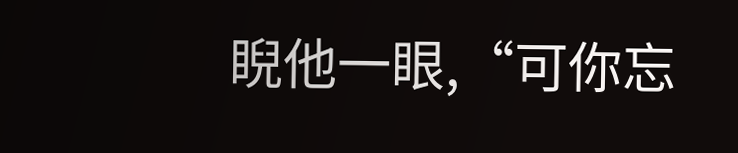睨他一眼,“可你忘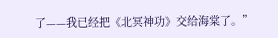了——我已经把《北冥神功》交给海棠了。”